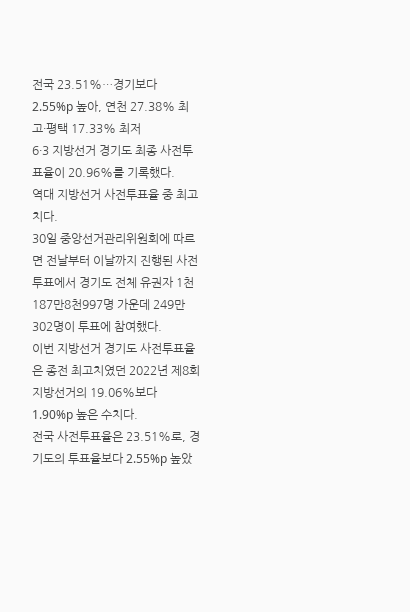전국 23.51%…경기보다 2.55%p 높아, 연천 27.38% 최고·평택 17.33% 최저
6·3 지방선거 경기도 최종 사전투표율이 20.96%를 기록했다.
역대 지방선거 사전투표율 중 최고치다.
30일 중앙선거관리위원회에 따르면 전날부터 이날까지 진행된 사전투표에서 경기도 전체 유권자 1천187만8천997명 가운데 249만302명이 투표에 참여했다.
이번 지방선거 경기도 사전투표율은 종전 최고치였던 2022년 제8회 지방선거의 19.06%보다 1.90%p 높은 수치다.
전국 사전투표율은 23.51%로, 경기도의 투표율보다 2.55%p 높았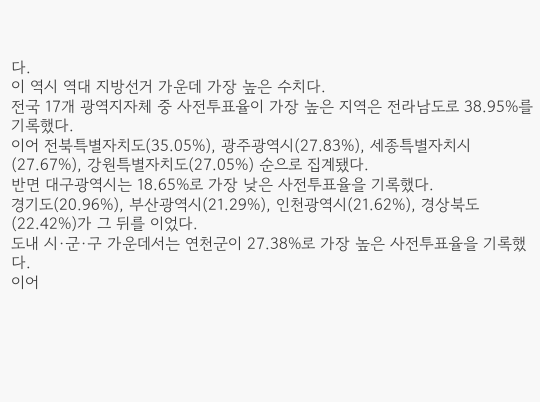다.
이 역시 역대 지방선거 가운데 가장 높은 수치다.
전국 17개 광역지자체 중 사전투표율이 가장 높은 지역은 전라남도로 38.95%를 기록했다.
이어 전북특별자치도(35.05%), 광주광역시(27.83%), 세종특별자치시(27.67%), 강원특별자치도(27.05%) 순으로 집계됐다.
반면 대구광역시는 18.65%로 가장 낮은 사전투표율을 기록했다.
경기도(20.96%), 부산광역시(21.29%), 인천광역시(21.62%), 경상북도(22.42%)가 그 뒤를 이었다.
도내 시·군·구 가운데서는 연천군이 27.38%로 가장 높은 사전투표율을 기록했다.
이어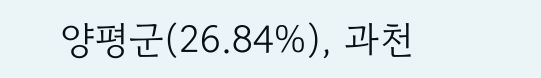양평군(26.84%), 과천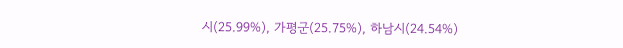시(25.99%), 가평군(25.75%), 하남시(24.54%)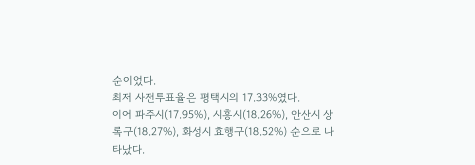순이었다.
최저 사전투표율은 평택시의 17.33%였다.
이어 파주시(17.95%), 시흥시(18.26%), 안산시 상록구(18.27%), 화성시 효행구(18.52%) 순으로 나타났다.